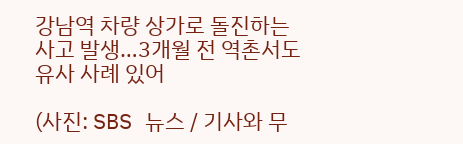강남역 차량 상가로 돌진하는 사고 발생…3개월 전 역촌서도 유사 사례 있어

(사진: SBS 뉴스 / 기사와 무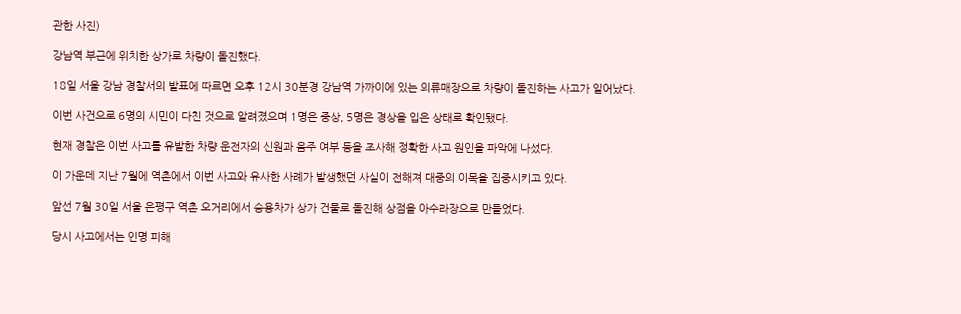관한 사진)

강남역 부근에 위치한 상가로 차량이 돌진했다.

18일 서울 강남 경찰서의 발표에 따르면 오후 12시 30분경 강남역 가까이에 있는 의류매장으로 차량이 돌진하는 사고가 일어났다.

이번 사건으로 6명의 시민이 다친 것으로 알려졌으며 1명은 중상, 5명은 경상을 입은 상태로 확인됐다.

현재 경찰은 이번 사고를 유발한 차량 운전자의 신원과 음주 여부 등을 조사해 정확한 사고 원인을 파악에 나섰다.

이 가운데 지난 7월에 역촌에서 이번 사고와 유사한 사례가 발생했던 사실이 전해져 대중의 이목을 집중시키고 있다.

앞선 7월 30일 서울 은평구 역촌 오거리에서 승용차가 상가 건물로 돌진해 상점을 아수라장으로 만들었다.

당시 사고에서는 인명 피해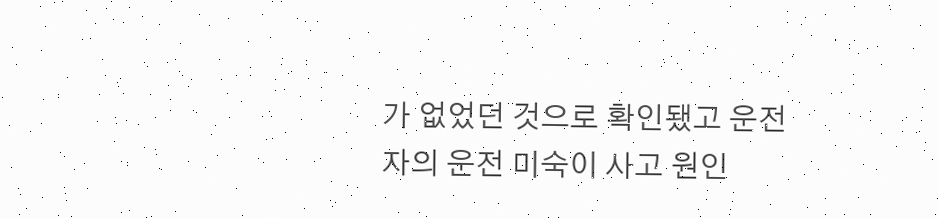가 없었던 것으로 확인됐고 운전자의 운전 미숙이 사고 원인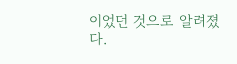이었던 것으로 알려졌다.